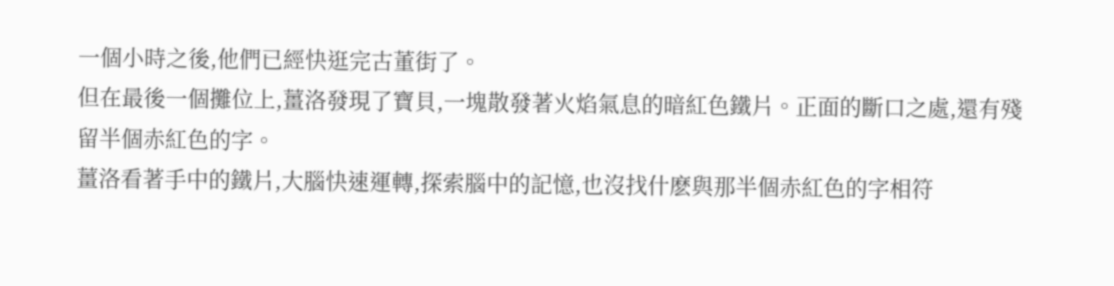一個小時之後,他們已經快逛完古董街了。
但在最後一個攤位上,薑洛發現了寶貝,一塊散發著火焰氣息的暗紅色鐵片。正面的斷口之處,還有殘留半個赤紅色的字。
薑洛看著手中的鐵片,大腦快速運轉,探索腦中的記憶,也沒找什麽與那半個赤紅色的字相符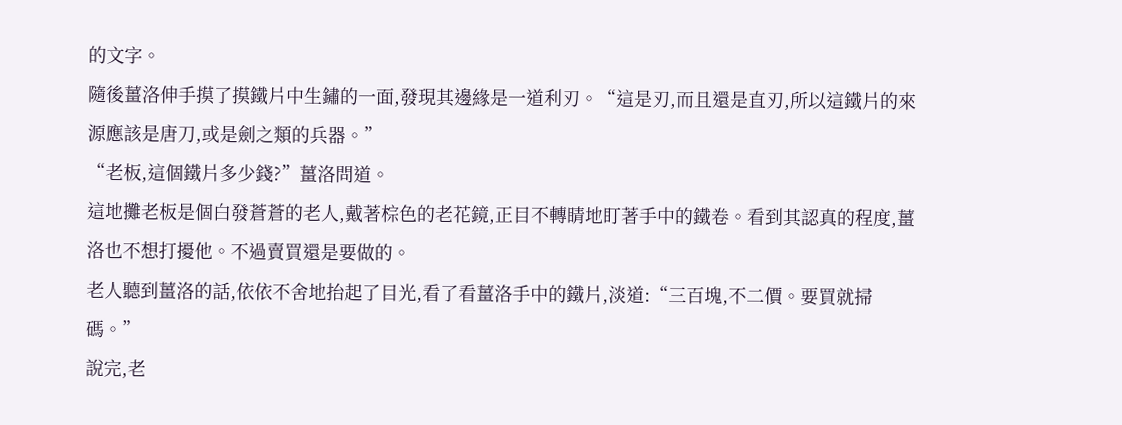的文字。
隨後薑洛伸手摸了摸鐵片中生鏽的一面,發現其邊緣是一道利刃。“這是刃,而且還是直刃,所以這鐵片的來源應該是唐刀,或是劍之類的兵器。”
“老板,這個鐵片多少錢?”薑洛問道。
這地攤老板是個白發蒼蒼的老人,戴著棕色的老花鏡,正目不轉睛地盯著手中的鐵卷。看到其認真的程度,薑洛也不想打擾他。不過賣買還是要做的。
老人聽到薑洛的話,依依不舍地抬起了目光,看了看薑洛手中的鐵片,淡道:“三百塊,不二價。要買就掃碼。”
說完,老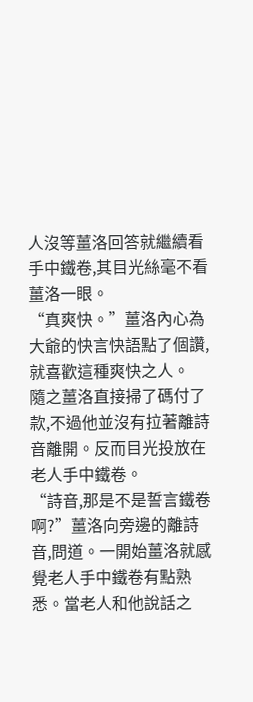人沒等薑洛回答就繼續看手中鐵卷,其目光絲毫不看薑洛一眼。
“真爽快。”薑洛內心為大爺的快言快語點了個讚,就喜歡這種爽快之人。
隨之薑洛直接掃了碼付了款,不過他並沒有拉著離詩音離開。反而目光投放在老人手中鐵卷。
“詩音,那是不是誓言鐵卷啊?”薑洛向旁邊的離詩音,問道。一開始薑洛就感覺老人手中鐵卷有點熟悉。當老人和他說話之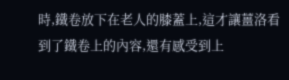時,鐵卷放下在老人的膝蓋上,這才讓薑洛看到了鐵卷上的內容,還有感受到上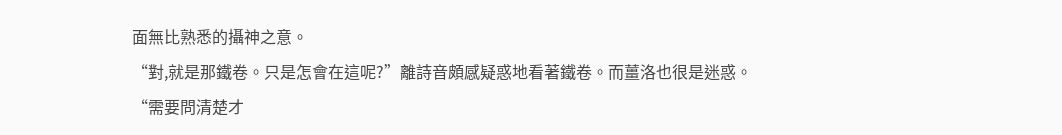面無比熟悉的攝神之意。
“對,就是那鐵卷。只是怎會在這呢?”離詩音頗感疑惑地看著鐵卷。而薑洛也很是迷惑。
“需要問清楚才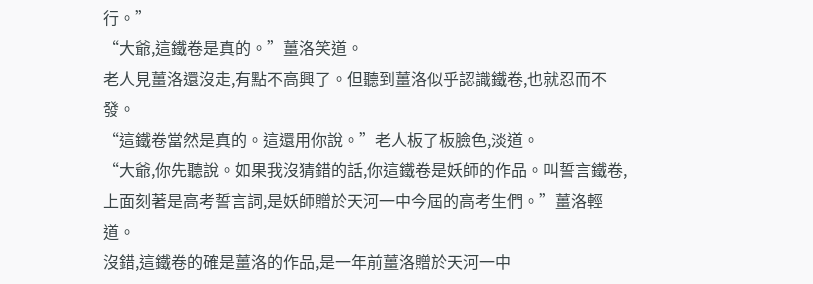行。”
“大爺,這鐵卷是真的。”薑洛笑道。
老人見薑洛還沒走,有點不高興了。但聽到薑洛似乎認識鐵卷,也就忍而不發。
“這鐵卷當然是真的。這還用你說。”老人板了板臉色,淡道。
“大爺,你先聽說。如果我沒猜錯的話,你這鐵卷是妖師的作品。叫誓言鐵卷,上面刻著是高考誓言詞,是妖師贈於天河一中今屆的高考生們。”薑洛輕道。
沒錯,這鐵卷的確是薑洛的作品,是一年前薑洛贈於天河一中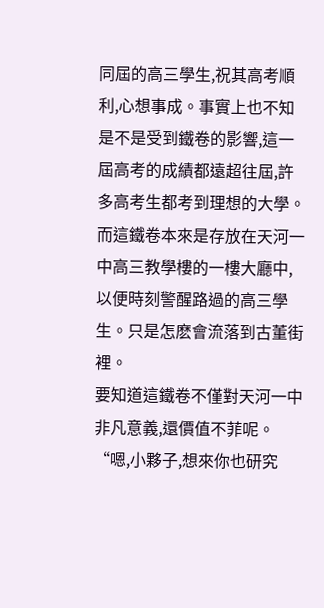同屆的高三學生,祝其高考順利,心想事成。事實上也不知是不是受到鐵卷的影響,這一屆高考的成績都遠超往屆,許多高考生都考到理想的大學。
而這鐵卷本來是存放在天河一中高三教學樓的一樓大廳中,以便時刻警醒路過的高三學生。只是怎麽會流落到古董街裡。
要知道這鐵卷不僅對天河一中非凡意義,還價值不菲呢。
“嗯,小夥子,想來你也研究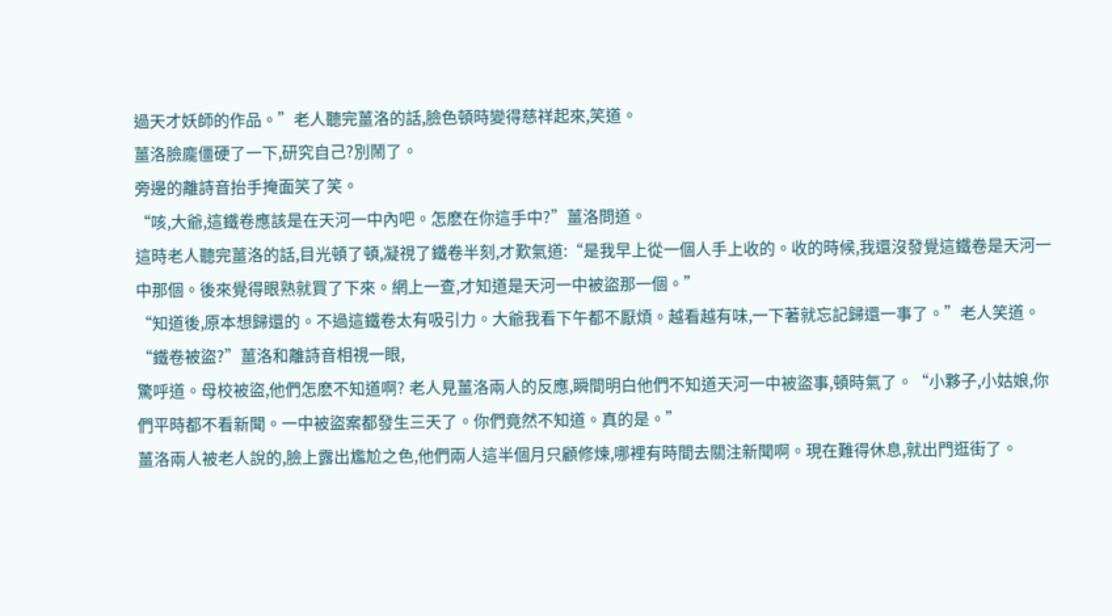過天才妖師的作品。”老人聽完薑洛的話,臉色頓時變得慈祥起來,笑道。
薑洛臉龐僵硬了一下,研究自己?別鬧了。
旁邊的離詩音抬手掩面笑了笑。
“咳,大爺,這鐵卷應該是在天河一中內吧。怎麽在你這手中?”薑洛問道。
這時老人聽完薑洛的話,目光頓了頓,凝視了鐵卷半刻,才歎氣道:“是我早上從一個人手上收的。收的時候,我還沒發覺這鐵卷是天河一中那個。後來覺得眼熟就買了下來。網上一查,才知道是天河一中被盜那一個。”
“知道後,原本想歸還的。不過這鐵卷太有吸引力。大爺我看下午都不厭煩。越看越有味,一下著就忘記歸還一事了。”老人笑道。
“鐵卷被盜?”薑洛和離詩音相視一眼,
驚呼道。母校被盜,他們怎麽不知道啊? 老人見薑洛兩人的反應,瞬間明白他們不知道天河一中被盜事,頓時氣了。“小夥子,小姑娘,你們平時都不看新聞。一中被盜案都發生三天了。你們竟然不知道。真的是。”
薑洛兩人被老人說的,臉上露出尷尬之色,他們兩人這半個月只顧修煉,哪裡有時間去關注新聞啊。現在難得休息,就出門逛街了。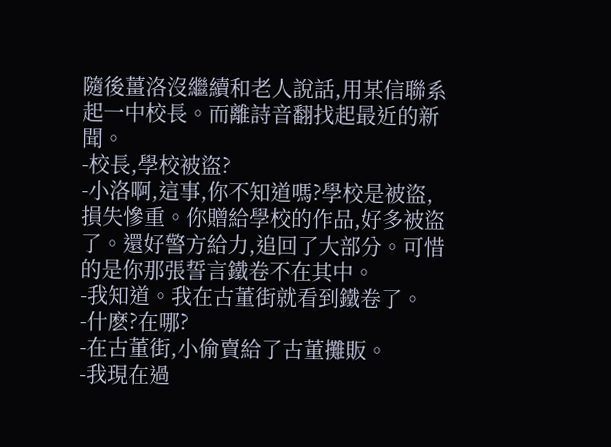隨後薑洛沒繼續和老人說話,用某信聯系起一中校長。而離詩音翻找起最近的新聞。
-校長,學校被盜?
-小洛啊,這事,你不知道嗎?學校是被盜,損失慘重。你贈給學校的作品,好多被盜了。還好警方給力,追回了大部分。可惜的是你那張誓言鐵卷不在其中。
-我知道。我在古董街就看到鐵卷了。
-什麽?在哪?
-在古董街,小偷賣給了古董攤販。
-我現在過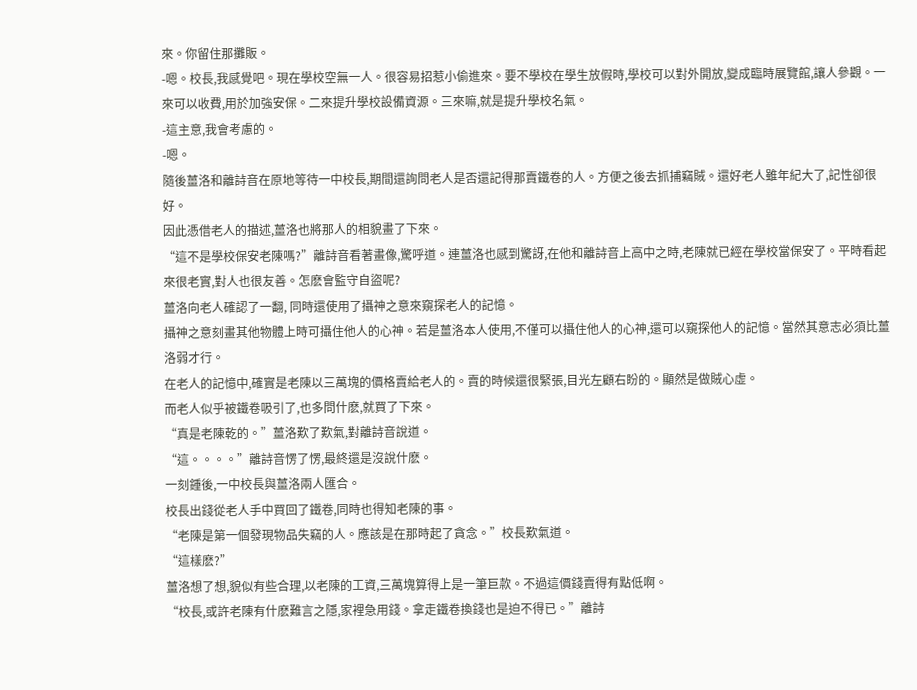來。你留住那攤販。
-嗯。校長,我感覺吧。現在學校空無一人。很容易招惹小偷進來。要不學校在學生放假時,學校可以對外開放,變成臨時展覽館,讓人參觀。一來可以收費,用於加強安保。二來提升學校設備資源。三來嘛,就是提升學校名氣。
-這主意,我會考慮的。
-嗯。
隨後薑洛和離詩音在原地等待一中校長,期間還詢問老人是否還記得那賣鐵卷的人。方便之後去抓捕竊賊。還好老人雖年紀大了,記性卻很好。
因此憑借老人的描述,薑洛也將那人的相貌畫了下來。
“這不是學校保安老陳嗎?”離詩音看著畫像,驚呼道。連薑洛也感到驚訝,在他和離詩音上高中之時,老陳就已經在學校當保安了。平時看起來很老實,對人也很友善。怎麽會監守自盜呢?
薑洛向老人確認了一翻, 同時還使用了攝神之意來窺探老人的記憶。
攝神之意刻畫其他物體上時可攝住他人的心神。若是薑洛本人使用,不僅可以攝住他人的心神,還可以窺探他人的記憶。當然其意志必須比薑洛弱才行。
在老人的記憶中,確實是老陳以三萬塊的價格賣給老人的。賣的時候還很緊張,目光左顧右盼的。顯然是做賊心虛。
而老人似乎被鐵卷吸引了,也多問什麽,就買了下來。
“真是老陳乾的。”薑洛歎了歎氣,對離詩音說道。
“這。。。。”離詩音愣了愣,最終還是沒說什麽。
一刻鍾後,一中校長與薑洛兩人匯合。
校長出錢從老人手中買回了鐵卷,同時也得知老陳的事。
“老陳是第一個發現物品失竊的人。應該是在那時起了貪念。”校長歎氣道。
“這樣麽?”
薑洛想了想,貌似有些合理,以老陳的工資,三萬塊算得上是一筆巨款。不過這價錢賣得有點低啊。
“校長,或許老陳有什麽難言之隱,家裡急用錢。拿走鐵卷換錢也是迫不得已。”離詩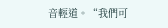音輕道。“我們可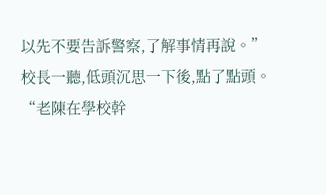以先不要告訴警察,了解事情再說。”
校長一聽,低頭沉思一下後,點了點頭。
“老陳在學校幹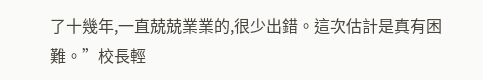了十幾年,一直兢兢業業的,很少出錯。這次估計是真有困難。”校長輕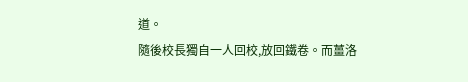道。
隨後校長獨自一人回校,放回鐵卷。而薑洛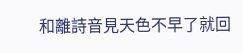和離詩音見天色不早了就回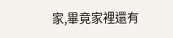家,畢竟家裡還有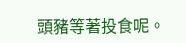頭豬等著投食呢。